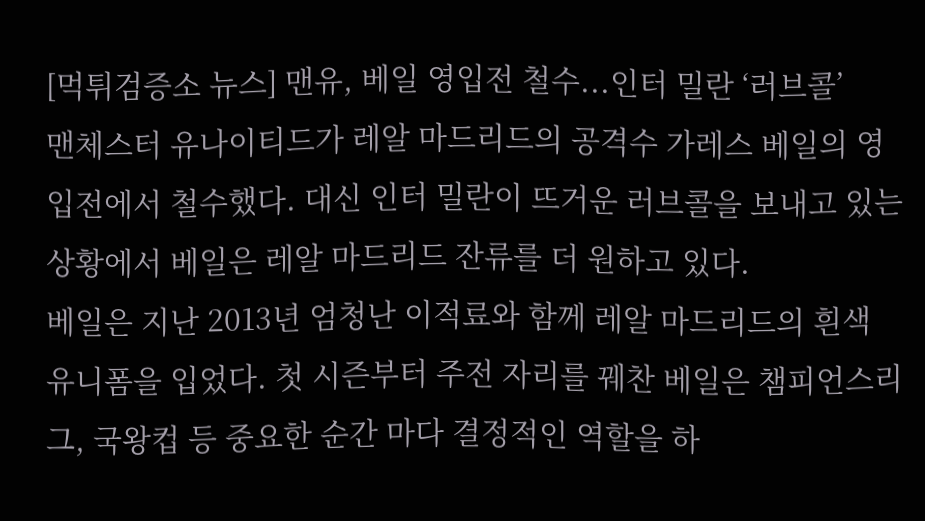[먹튀검증소 뉴스] 맨유, 베일 영입전 철수...인터 밀란 ‘러브콜’
맨체스터 유나이티드가 레알 마드리드의 공격수 가레스 베일의 영입전에서 철수했다. 대신 인터 밀란이 뜨거운 러브콜을 보내고 있는 상황에서 베일은 레알 마드리드 잔류를 더 원하고 있다.
베일은 지난 2013년 엄청난 이적료와 함께 레알 마드리드의 흰색 유니폼을 입었다. 첫 시즌부터 주전 자리를 꿰찬 베일은 챔피언스리그, 국왕컵 등 중요한 순간 마다 결정적인 역할을 하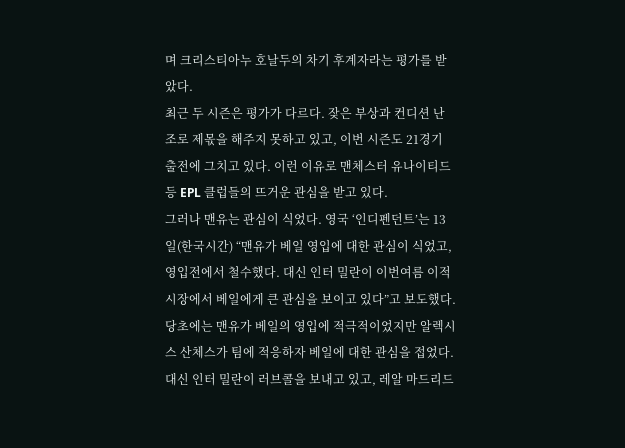며 크리스티아누 호날두의 차기 후계자라는 평가를 받았다.
최근 두 시즌은 평가가 다르다. 잦은 부상과 컨디션 난조로 제몫을 해주지 못하고 있고, 이번 시즌도 21경기 출전에 그치고 있다. 이런 이유로 맨체스터 유나이티드 등 EPL 클럽들의 뜨거운 관심을 받고 있다.
그러나 맨유는 관심이 식었다. 영국 ‘인디펜던트’는 13일(한국시간) “맨유가 베일 영입에 대한 관심이 식었고, 영입전에서 철수했다. 대신 인터 밀란이 이번여름 이적 시장에서 베일에게 큰 관심을 보이고 있다”고 보도했다.
당초에는 맨유가 베일의 영입에 적극적이었지만 알렉시스 산체스가 팀에 적응하자 베일에 대한 관심을 접었다. 대신 인터 밀란이 러브콜을 보내고 있고, 레알 마드리드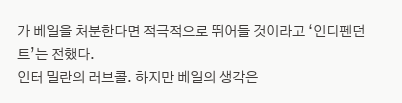가 베일을 처분한다면 적극적으로 뛰어들 것이라고 ‘인디펜던트’는 전했다.
인터 밀란의 러브콜. 하지만 베일의 생각은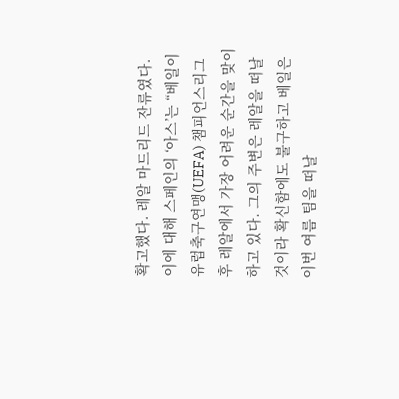확고했다. 레알 마드리드 잔류였다.
이에 대해 스페인의 ‘아스’는 “베일이 유럽축구연맹(UEFA) 챔피언스리그 후 레알에서 가장 어려운 순간을 맞이하고 있다. 그의 주변은 레알을 떠날 것이라 확신함에도 불구하고 베일은 이번 여름 팀을 떠날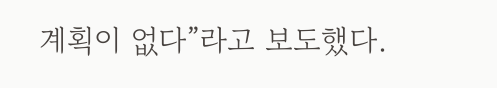계획이 없다”라고 보도했다.